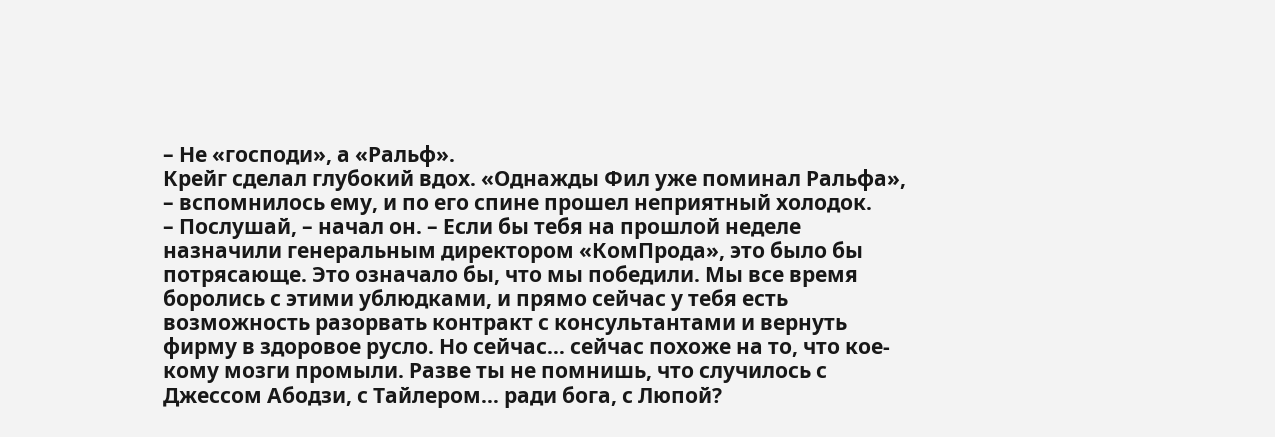– Не «господи», а «Ральф».
Крейг сделал глубокий вдох. «Однажды Фил уже поминал Ральфа», – вспомнилось ему, и по его спине прошел неприятный холодок.
– Послушай, – начал он. – Если бы тебя на прошлой неделе назначили генеральным директором «КомПрода», это было бы потрясающе. Это означало бы, что мы победили. Мы все время боролись с этими ублюдками, и прямо сейчас у тебя есть возможность разорвать контракт с консультантами и вернуть фирму в здоровое русло. Но сейчас… сейчас похоже на то, что кое-кому мозги промыли. Разве ты не помнишь, что случилось с Джессом Абодзи, с Тайлером… ради бога, с Люпой?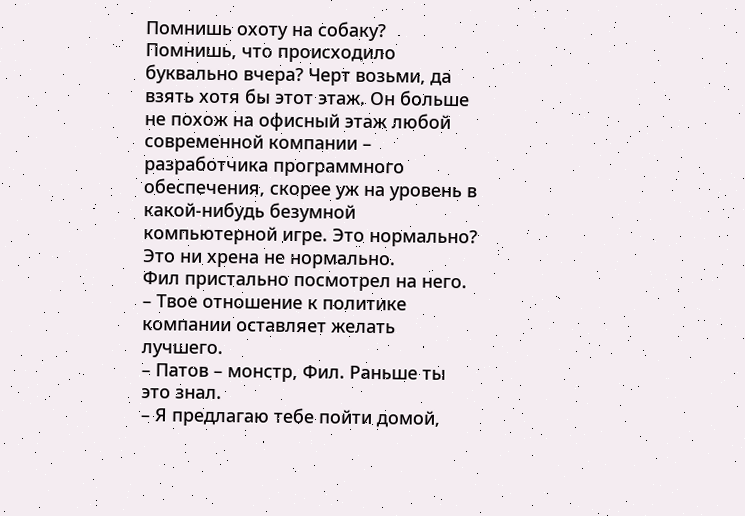Помнишь охоту на собаку? Помнишь, что происходило буквально вчера? Черт возьми, да взять хотя бы этот этаж. Он больше не похож на офисный этаж любой современной компании – разработчика программного обеспечения, скорее уж на уровень в какой-нибудь безумной компьютерной игре. Это нормально? Это ни хрена не нормально.
Фил пристально посмотрел на него.
– Твое отношение к политике компании оставляет желать лучшего.
– Патов – монстр, Фил. Раньше ты это знал.
– Я предлагаю тебе пойти домой,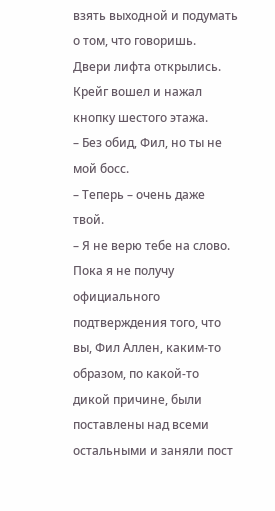взять выходной и подумать о том, что говоришь.
Двери лифта открылись. Крейг вошел и нажал кнопку шестого этажа.
– Без обид, Фил, но ты не мой босс.
– Теперь – очень даже твой.
– Я не верю тебе на слово. Пока я не получу официального подтверждения того, что вы, Фил Аллен, каким-то образом, по какой-то дикой причине, были поставлены над всеми остальными и заняли пост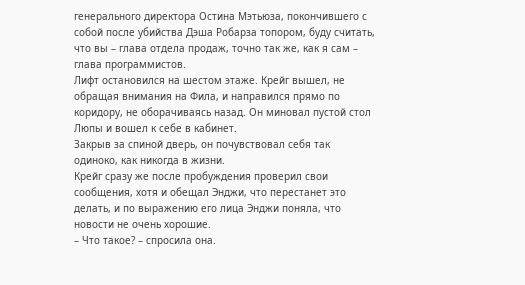генерального директора Остина Мэтьюза, покончившего с собой после убийства Дэша Робарза топором, буду считать, что вы – глава отдела продаж, точно так же, как я сам – глава программистов.
Лифт остановился на шестом этаже. Крейг вышел, не обращая внимания на Фила, и направился прямо по коридору, не оборачиваясь назад. Он миновал пустой стол Люпы и вошел к себе в кабинет.
Закрыв за спиной дверь, он почувствовал себя так одиноко, как никогда в жизни.
Крейг сразу же после пробуждения проверил свои сообщения, хотя и обещал Энджи, что перестанет это делать, и по выражению его лица Энджи поняла, что новости не очень хорошие.
– Что такое? – спросила она.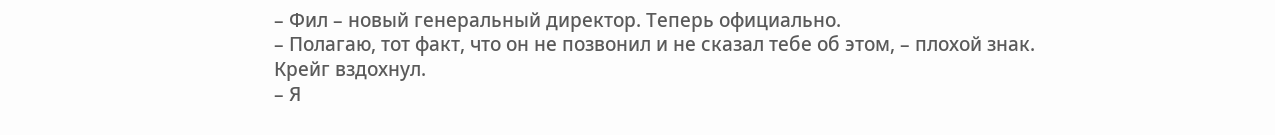– Фил – новый генеральный директор. Теперь официально.
– Полагаю, тот факт, что он не позвонил и не сказал тебе об этом, – плохой знак.
Крейг вздохнул.
– Я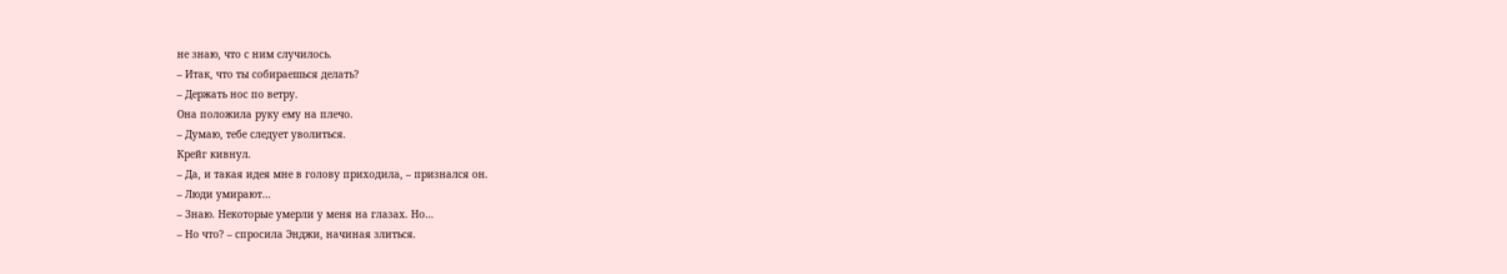не знаю, что с ним случилось.
– Итак, что ты собираешься делать?
– Держать нос по ветру.
Она положила руку ему на плечо.
– Думаю, тебе следует уволиться.
Крейг кивнул.
– Да, и такая идея мне в голову приходила, – признался он.
– Люди умирают…
– Знаю. Некоторые умерли у меня на глазах. Но…
– Но что? – спросила Энджи, начиная злиться.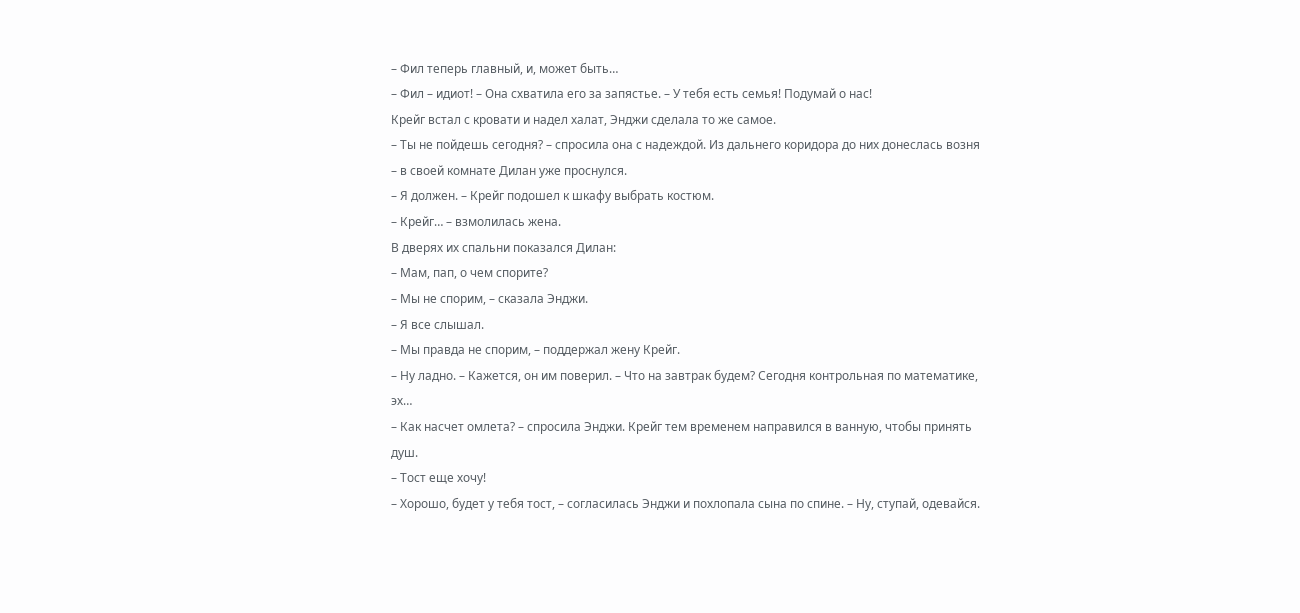– Фил теперь главный, и, может быть…
– Фил – идиот! – Она схватила его за запястье. – У тебя есть семья! Подумай о нас!
Крейг встал с кровати и надел халат, Энджи сделала то же самое.
– Ты не пойдешь сегодня? – спросила она с надеждой. Из дальнего коридора до них донеслась возня – в своей комнате Дилан уже проснулся.
– Я должен. – Крейг подошел к шкафу выбрать костюм.
– Крейг… – взмолилась жена.
В дверях их спальни показался Дилан:
– Мам, пап, о чем спорите?
– Мы не спорим, – сказала Энджи.
– Я все слышал.
– Мы правда не спорим, – поддержал жену Крейг.
– Ну ладно. – Кажется, он им поверил. – Что на завтрак будем? Сегодня контрольная по математике, эх…
– Как насчет омлета? – спросила Энджи. Крейг тем временем направился в ванную, чтобы принять душ.
– Тост еще хочу!
– Хорошо, будет у тебя тост, – согласилась Энджи и похлопала сына по спине. – Ну, ступай, одевайся.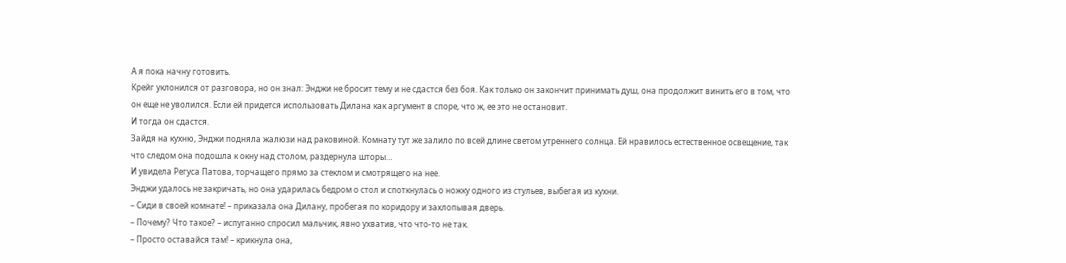А я пока начну готовить.
Крейг уклонился от разговора, но он знал: Энджи не бросит тему и не сдастся без боя. Как только он закончит принимать душ, она продолжит винить его в том, что он еще не уволился. Если ей придется использовать Дилана как аргумент в споре, что ж, ее это не остановит.
И тогда он сдастся.
Зайдя на кухню, Энджи подняла жалюзи над раковиной. Комнату тут же залило по всей длине светом утреннего солнца. Ей нравилось естественное освещение, так что следом она подошла к окну над столом, раздернула шторы…
И увидела Регуса Патова, торчащего прямо за стеклом и смотрящего на нее.
Энджи удалось не закричать, но она ударилась бедром о стол и споткнулась о ножку одного из стульев, выбегая из кухни.
– Сиди в своей комнате! – приказала она Дилану, пробегая по коридору и захлопывая дверь.
– Почему? Что такое? – испуганно спросил мальчик, явно ухватив, что что-то не так.
– Просто оставайся там! – крикнула она,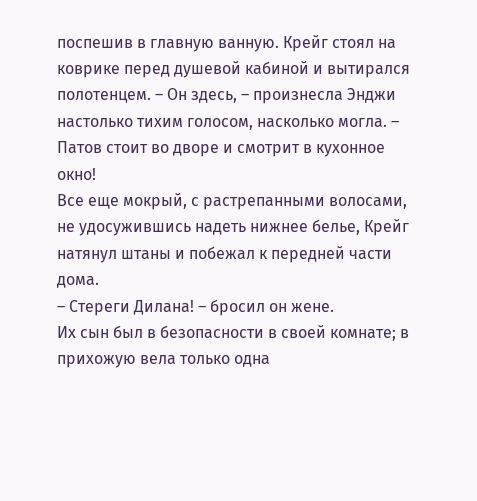поспешив в главную ванную. Крейг стоял на коврике перед душевой кабиной и вытирался полотенцем. – Он здесь, – произнесла Энджи настолько тихим голосом, насколько могла. – Патов стоит во дворе и смотрит в кухонное окно!
Все еще мокрый, с растрепанными волосами, не удосужившись надеть нижнее белье, Крейг натянул штаны и побежал к передней части дома.
– Стереги Дилана! – бросил он жене.
Их сын был в безопасности в своей комнате; в прихожую вела только одна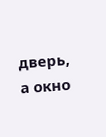дверь, а окно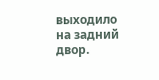выходило на задний двор.